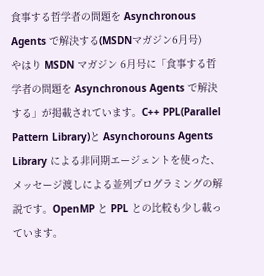食事する哲学者の問題を Asynchronous Agents で解決する(MSDNマガジン6月号)
やはり MSDN マガジン 6月号に「食事する哲学者の問題を Asynchronous Agents で解決する」が掲載されています。C++ PPL(Parallel Pattern Library)と Asynchorouns Agents Library による非同期エージェントを使った、メッセージ渡しによる並列プログラミングの解説です。OpenMP と PPL との比較も少し載っています。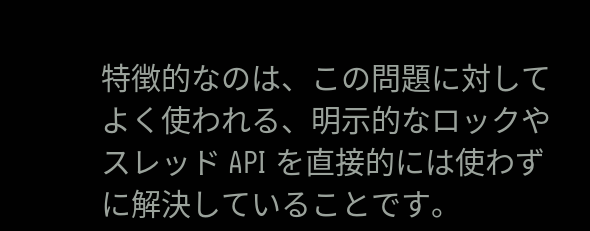特徴的なのは、この問題に対してよく使われる、明示的なロックやスレッド API を直接的には使わずに解決していることです。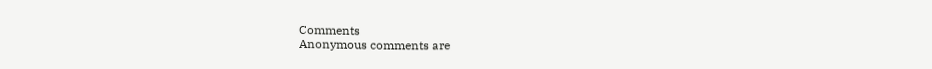Comments
Anonymous comments are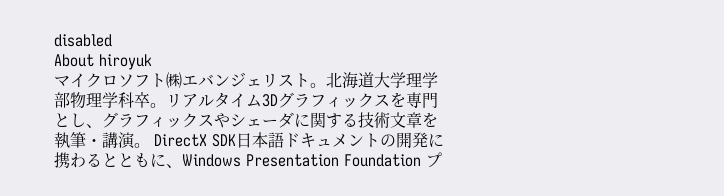disabled
About hiroyuk
マイクロソフト㈱エバンジェリスト。北海道大学理学部物理学科卒。リアルタイム3Dグラフィックスを専門とし、グラフィックスやシェーダに関する技術文章を執筆・講演。 DirectX SDK日本語ドキュメントの開発に携わるとともに、Windows Presentation Foundation プ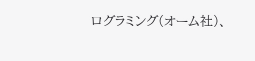ログラミング(オーム社)、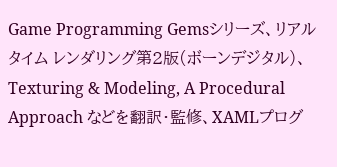Game Programming Gemsシリーズ、リアルタイム レンダリング第2版(ボーンデジタル)、Texturing & Modeling, A Procedural Approach などを翻訳・監修、XAMLプログ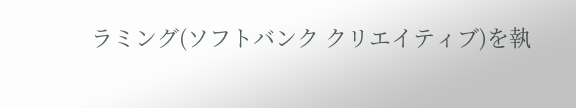ラミング(ソフトバンク クリエイティブ)を執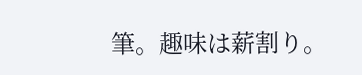筆。趣味は薪割り。